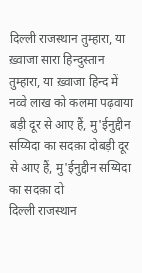दिल्ली राजस्थान तुम्हारा, या ख़्वाजा सारा हिन्दुस्तान तुम्हारा, या ख़्वाजा हिन्द में नव्वे लाख को कलमा पढ़वाया
बड़ी दूर से आए हैं, मु'ईनुद्दीन सय्यिदा का सदक़ा दोबड़ी दूर से आए हैं, मु'ईनुद्दीन सय्यिदा का सदक़ा दो
दिल्ली राजस्थान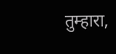तुम्हारा,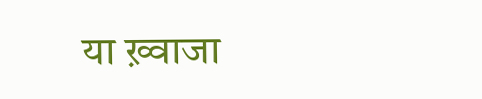या ख़्वाजा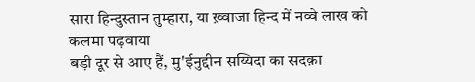सारा हिन्दुस्तान तुम्हारा, या ख़्वाजा हिन्द में नव्वे लाख को कलमा पढ़वाया
बड़ी दूर से आए हैं, मु'ईनुद्दीन सय्यिदा का सदक़ा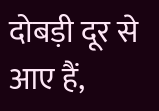दोबड़ी दूर से आए हैं,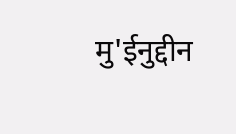मु'ईनुद्दीन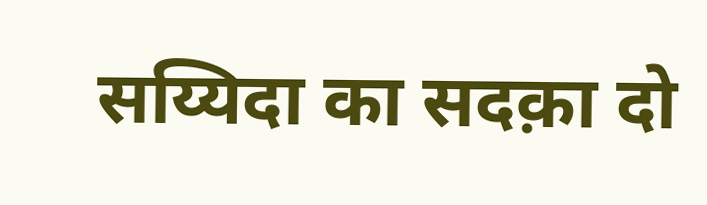सय्यिदा का सदक़ा दो